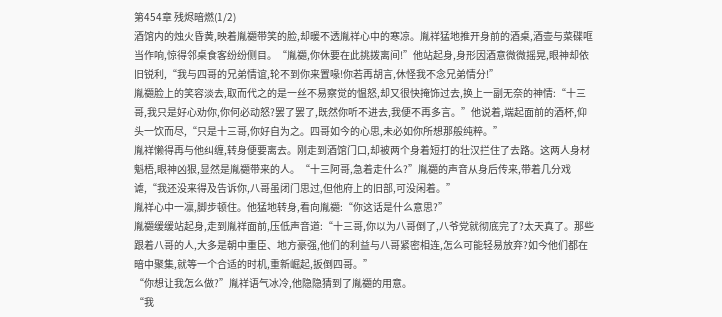第454章 残烬暗燃(1/2)
酒馆内的烛火昏黄,映着胤禵带笑的脸,却暖不透胤祥心中的寒凉。胤祥猛地推开身前的酒桌,酒壶与菜碟哐当作响,惊得邻桌食客纷纷侧目。“胤禵,你休要在此挑拨离间!”他站起身,身形因酒意微微摇晃,眼神却依旧锐利,“我与四哥的兄弟情谊,轮不到你来置喙!你若再胡言,休怪我不念兄弟情分!”
胤禵脸上的笑容淡去,取而代之的是一丝不易察觉的愠怒,却又很快掩饰过去,换上一副无奈的神情:“十三哥,我只是好心劝你,你何必动怒?罢了罢了,既然你听不进去,我便不再多言。”他说着,端起面前的酒杯,仰头一饮而尽,“只是十三哥,你好自为之。四哥如今的心思,未必如你所想那般纯粹。”
胤祥懒得再与他纠缠,转身便要离去。刚走到酒馆门口,却被两个身着短打的壮汉拦住了去路。这两人身材魁梧,眼神凶狠,显然是胤禵带来的人。“十三阿哥,急着走什么?”胤禵的声音从身后传来,带着几分戏谑,“我还没来得及告诉你,八哥虽闭门思过,但他府上的旧部,可没闲着。”
胤祥心中一凛,脚步顿住。他猛地转身,看向胤禵:“你这话是什么意思?”
胤禵缓缓站起身,走到胤祥面前,压低声音道:“十三哥,你以为八哥倒了,八爷党就彻底完了?太天真了。那些跟着八哥的人,大多是朝中重臣、地方豪强,他们的利益与八哥紧密相连,怎么可能轻易放弃?如今他们都在暗中聚集,就等一个合适的时机,重新崛起,扳倒四哥。”
“你想让我怎么做?”胤祥语气冰冷,他隐隐猜到了胤禵的用意。
“我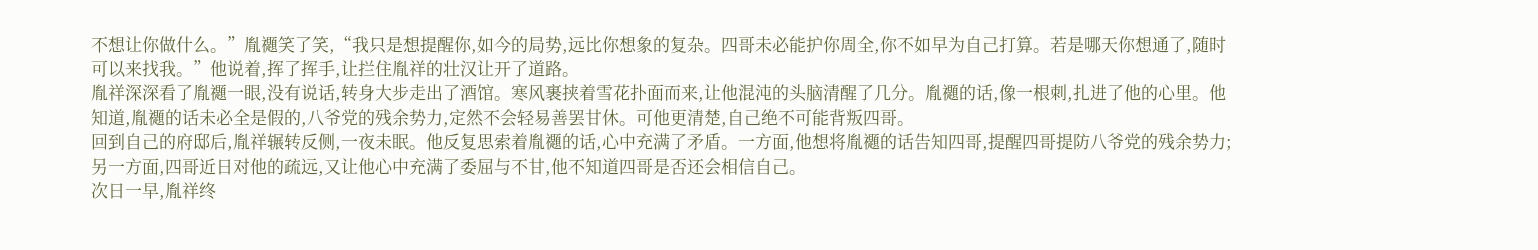不想让你做什么。”胤禵笑了笑,“我只是想提醒你,如今的局势,远比你想象的复杂。四哥未必能护你周全,你不如早为自己打算。若是哪天你想通了,随时可以来找我。”他说着,挥了挥手,让拦住胤祥的壮汉让开了道路。
胤祥深深看了胤禵一眼,没有说话,转身大步走出了酒馆。寒风裹挟着雪花扑面而来,让他混沌的头脑清醒了几分。胤禵的话,像一根刺,扎进了他的心里。他知道,胤禵的话未必全是假的,八爷党的残余势力,定然不会轻易善罢甘休。可他更清楚,自己绝不可能背叛四哥。
回到自己的府邸后,胤祥辗转反侧,一夜未眠。他反复思索着胤禵的话,心中充满了矛盾。一方面,他想将胤禵的话告知四哥,提醒四哥提防八爷党的残余势力;另一方面,四哥近日对他的疏远,又让他心中充满了委屈与不甘,他不知道四哥是否还会相信自己。
次日一早,胤祥终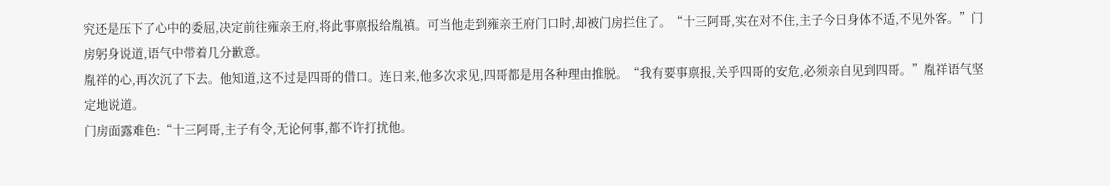究还是压下了心中的委屈,决定前往雍亲王府,将此事禀报给胤禛。可当他走到雍亲王府门口时,却被门房拦住了。“十三阿哥,实在对不住,主子今日身体不适,不见外客。”门房躬身说道,语气中带着几分歉意。
胤祥的心,再次沉了下去。他知道,这不过是四哥的借口。连日来,他多次求见,四哥都是用各种理由推脱。“我有要事禀报,关乎四哥的安危,必须亲自见到四哥。”胤祥语气坚定地说道。
门房面露难色:“十三阿哥,主子有令,无论何事,都不许打扰他。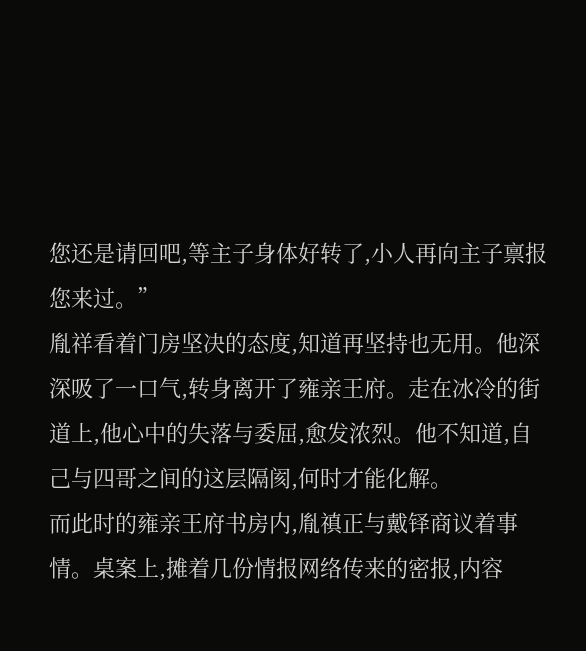您还是请回吧,等主子身体好转了,小人再向主子禀报您来过。”
胤祥看着门房坚决的态度,知道再坚持也无用。他深深吸了一口气,转身离开了雍亲王府。走在冰冷的街道上,他心中的失落与委屈,愈发浓烈。他不知道,自己与四哥之间的这层隔阂,何时才能化解。
而此时的雍亲王府书房内,胤禛正与戴铎商议着事情。桌案上,摊着几份情报网络传来的密报,内容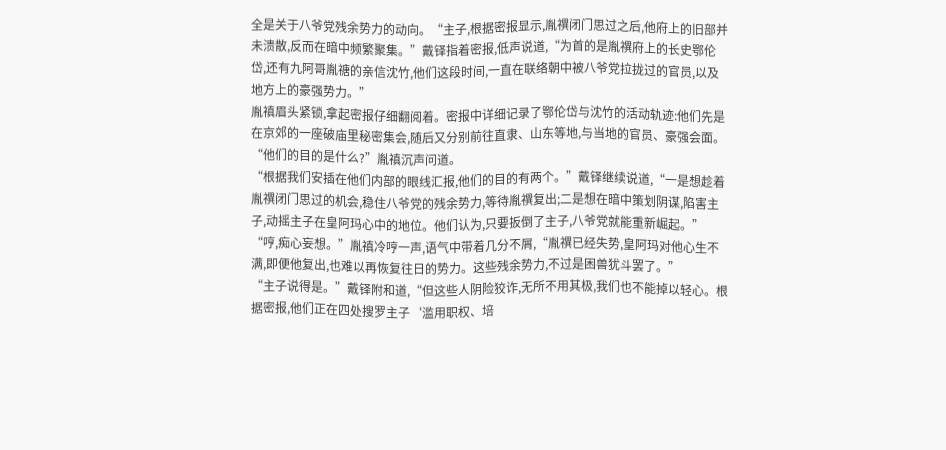全是关于八爷党残余势力的动向。“主子,根据密报显示,胤禩闭门思过之后,他府上的旧部并未溃散,反而在暗中频繁聚集。”戴铎指着密报,低声说道,“为首的是胤禩府上的长史鄂伦岱,还有九阿哥胤禟的亲信沈竹,他们这段时间,一直在联络朝中被八爷党拉拢过的官员,以及地方上的豪强势力。”
胤禛眉头紧锁,拿起密报仔细翻阅着。密报中详细记录了鄂伦岱与沈竹的活动轨迹:他们先是在京郊的一座破庙里秘密集会,随后又分别前往直隶、山东等地,与当地的官员、豪强会面。“他们的目的是什么?”胤禛沉声问道。
“根据我们安插在他们内部的眼线汇报,他们的目的有两个。”戴铎继续说道,“一是想趁着胤禩闭门思过的机会,稳住八爷党的残余势力,等待胤禩复出;二是想在暗中策划阴谋,陷害主子,动摇主子在皇阿玛心中的地位。他们认为,只要扳倒了主子,八爷党就能重新崛起。”
“哼,痴心妄想。”胤禛冷哼一声,语气中带着几分不屑,“胤禩已经失势,皇阿玛对他心生不满,即便他复出,也难以再恢复往日的势力。这些残余势力,不过是困兽犹斗罢了。”
“主子说得是。”戴铎附和道,“但这些人阴险狡诈,无所不用其极,我们也不能掉以轻心。根据密报,他们正在四处搜罗主子‘滥用职权、培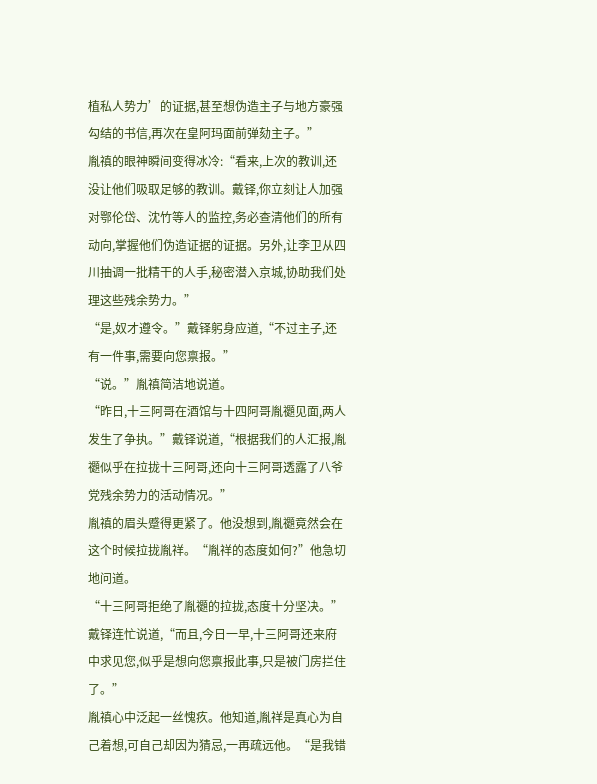植私人势力’的证据,甚至想伪造主子与地方豪强勾结的书信,再次在皇阿玛面前弹劾主子。”
胤禛的眼神瞬间变得冰冷:“看来,上次的教训,还没让他们吸取足够的教训。戴铎,你立刻让人加强对鄂伦岱、沈竹等人的监控,务必查清他们的所有动向,掌握他们伪造证据的证据。另外,让李卫从四川抽调一批精干的人手,秘密潜入京城,协助我们处理这些残余势力。”
“是,奴才遵令。”戴铎躬身应道,“不过主子,还有一件事,需要向您禀报。”
“说。”胤禛简洁地说道。
“昨日,十三阿哥在酒馆与十四阿哥胤禵见面,两人发生了争执。”戴铎说道,“根据我们的人汇报,胤禵似乎在拉拢十三阿哥,还向十三阿哥透露了八爷党残余势力的活动情况。”
胤禛的眉头蹙得更紧了。他没想到,胤禵竟然会在这个时候拉拢胤祥。“胤祥的态度如何?”他急切地问道。
“十三阿哥拒绝了胤禵的拉拢,态度十分坚决。”戴铎连忙说道,“而且,今日一早,十三阿哥还来府中求见您,似乎是想向您禀报此事,只是被门房拦住了。”
胤禛心中泛起一丝愧疚。他知道,胤祥是真心为自己着想,可自己却因为猜忌,一再疏远他。“是我错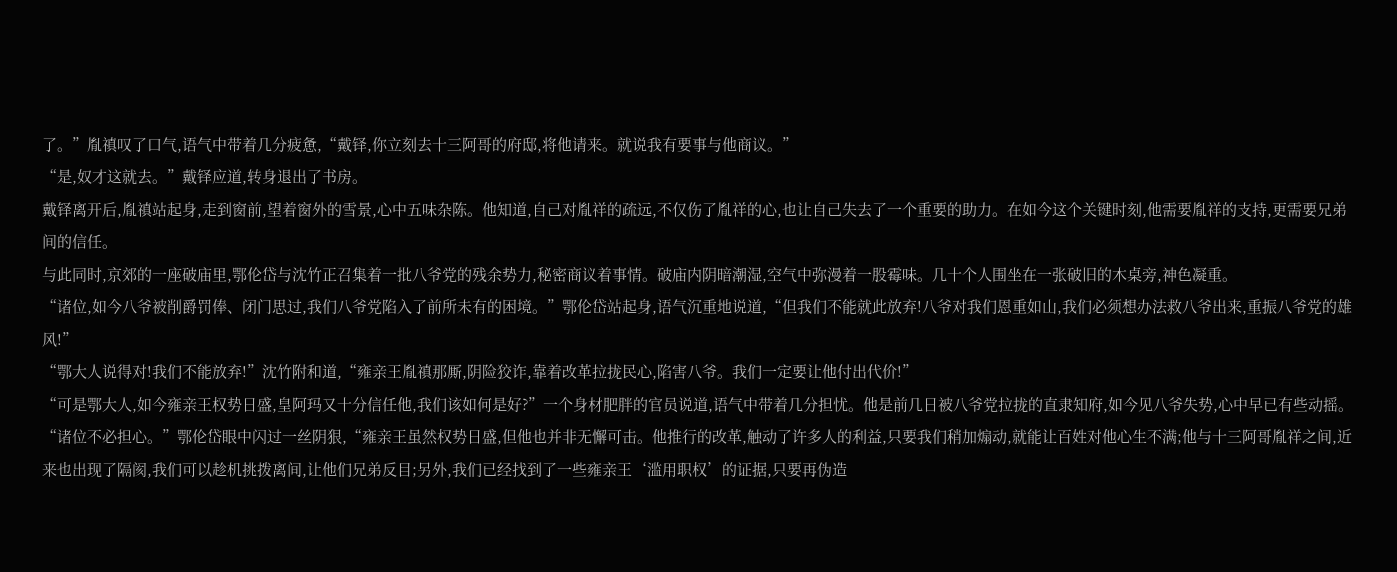了。”胤禛叹了口气,语气中带着几分疲惫,“戴铎,你立刻去十三阿哥的府邸,将他请来。就说我有要事与他商议。”
“是,奴才这就去。”戴铎应道,转身退出了书房。
戴铎离开后,胤禛站起身,走到窗前,望着窗外的雪景,心中五味杂陈。他知道,自己对胤祥的疏远,不仅伤了胤祥的心,也让自己失去了一个重要的助力。在如今这个关键时刻,他需要胤祥的支持,更需要兄弟间的信任。
与此同时,京郊的一座破庙里,鄂伦岱与沈竹正召集着一批八爷党的残余势力,秘密商议着事情。破庙内阴暗潮湿,空气中弥漫着一股霉味。几十个人围坐在一张破旧的木桌旁,神色凝重。
“诸位,如今八爷被削爵罚俸、闭门思过,我们八爷党陷入了前所未有的困境。”鄂伦岱站起身,语气沉重地说道,“但我们不能就此放弃!八爷对我们恩重如山,我们必须想办法救八爷出来,重振八爷党的雄风!”
“鄂大人说得对!我们不能放弃!”沈竹附和道,“雍亲王胤禛那厮,阴险狡诈,靠着改革拉拢民心,陷害八爷。我们一定要让他付出代价!”
“可是鄂大人,如今雍亲王权势日盛,皇阿玛又十分信任他,我们该如何是好?”一个身材肥胖的官员说道,语气中带着几分担忧。他是前几日被八爷党拉拢的直隶知府,如今见八爷失势,心中早已有些动摇。
“诸位不必担心。”鄂伦岱眼中闪过一丝阴狠,“雍亲王虽然权势日盛,但他也并非无懈可击。他推行的改革,触动了许多人的利益,只要我们稍加煽动,就能让百姓对他心生不满;他与十三阿哥胤祥之间,近来也出现了隔阂,我们可以趁机挑拨离间,让他们兄弟反目;另外,我们已经找到了一些雍亲王‘滥用职权’的证据,只要再伪造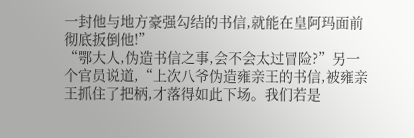一封他与地方豪强勾结的书信,就能在皇阿玛面前彻底扳倒他!”
“鄂大人,伪造书信之事,会不会太过冒险?”另一个官员说道,“上次八爷伪造雍亲王的书信,被雍亲王抓住了把柄,才落得如此下场。我们若是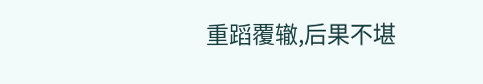重蹈覆辙,后果不堪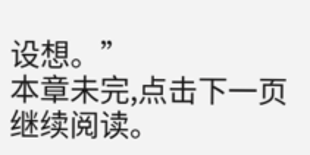设想。”
本章未完,点击下一页继续阅读。